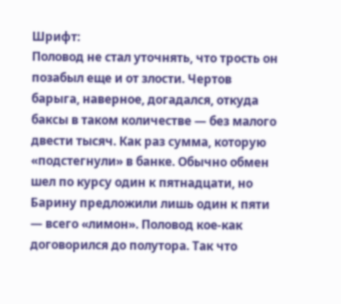Шрифт:
Половод не стал уточнять, что трость он позабыл еще и от злости. Чертов барыга, наверное, догадался, откуда баксы в таком количестве — без малого двести тысяч. Как раз сумма, которую «подстегнули» в банке. Обычно обмен шел по курсу один к пятнадцати, но Барину предложили лишь один к пяти — всего «лимон». Половод кое-как договорился до полутора. Так что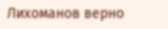Лихоманов верно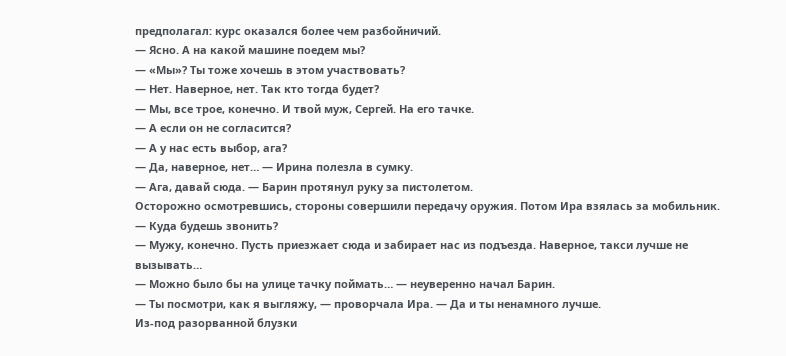предполагал: курс оказался более чем разбойничий.
— Ясно. А на какой машине поедем мы?
— «Мы»? Ты тоже хочешь в этом участвовать?
— Нет. Наверное, нет. Так кто тогда будет?
— Мы, все трое, конечно. И твой муж, Сергей. На его тачке.
— А если он не согласится?
— А у нас есть выбор, ага?
— Да, наверное, нет… — Ирина полезла в сумку.
— Ага, давай сюда. — Барин протянул руку за пистолетом.
Осторожно осмотревшись, стороны совершили передачу оружия. Потом Ира взялась за мобильник.
— Куда будешь звонить?
— Мужу, конечно. Пусть приезжает сюда и забирает нас из подъезда. Наверное, такси лучше не вызывать…
— Можно было бы на улице тачку поймать… — неуверенно начал Барин.
— Ты посмотри, как я выгляжу, — проворчала Ира. — Да и ты ненамного лучше.
Из-под разорванной блузки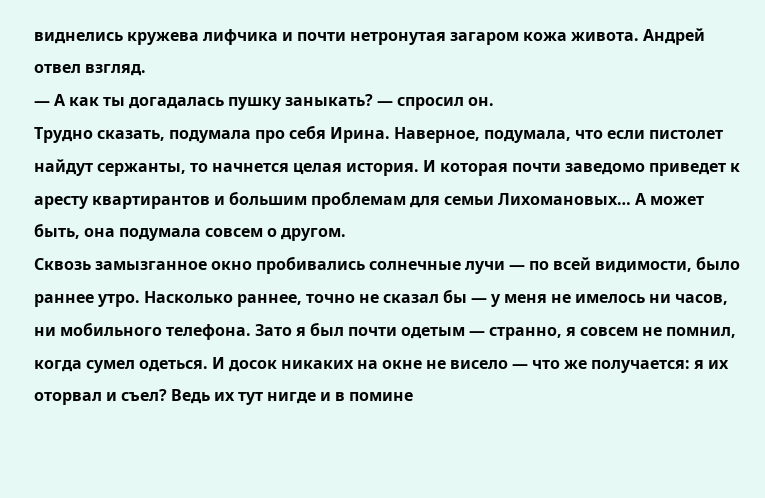виднелись кружева лифчика и почти нетронутая загаром кожа живота. Андрей отвел взгляд.
— А как ты догадалась пушку заныкать? — спросил он.
Трудно сказать, подумала про себя Ирина. Наверное, подумала, что если пистолет найдут сержанты, то начнется целая история. И которая почти заведомо приведет к аресту квартирантов и большим проблемам для семьи Лихомановых… А может быть, она подумала совсем о другом.
Сквозь замызганное окно пробивались солнечные лучи — по всей видимости, было раннее утро. Насколько раннее, точно не сказал бы — у меня не имелось ни часов, ни мобильного телефона. Зато я был почти одетым — странно, я совсем не помнил, когда сумел одеться. И досок никаких на окне не висело — что же получается: я их оторвал и съел? Ведь их тут нигде и в помине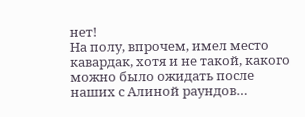нет!
На полу, впрочем, имел место кавардак, хотя и не такой, какого можно было ожидать после наших с Алиной раундов…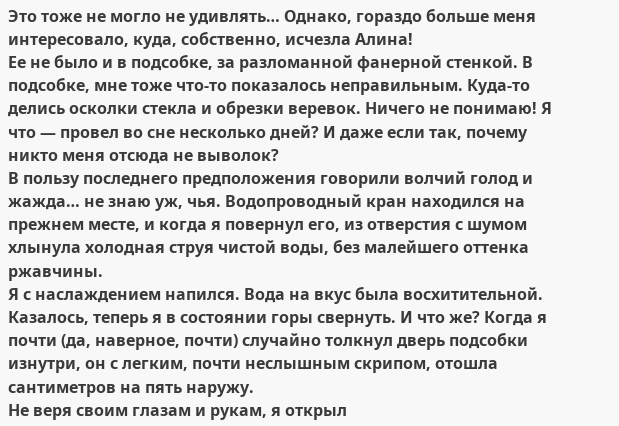Это тоже не могло не удивлять… Однако, гораздо больше меня интересовало, куда, собственно, исчезла Алина!
Ее не было и в подсобке, за разломанной фанерной стенкой. В подсобке, мне тоже что-то показалось неправильным. Куда-то делись осколки стекла и обрезки веревок. Ничего не понимаю! Я что — провел во сне несколько дней? И даже если так, почему никто меня отсюда не выволок?
В пользу последнего предположения говорили волчий голод и жажда… не знаю уж, чья. Водопроводный кран находился на прежнем месте, и когда я повернул его, из отверстия с шумом хлынула холодная струя чистой воды, без малейшего оттенка ржавчины.
Я с наслаждением напился. Вода на вкус была восхитительной. Казалось, теперь я в состоянии горы свернуть. И что же? Когда я почти (да, наверное, почти) случайно толкнул дверь подсобки изнутри, он с легким, почти неслышным скрипом, отошла сантиметров на пять наружу.
Не веря своим глазам и рукам, я открыл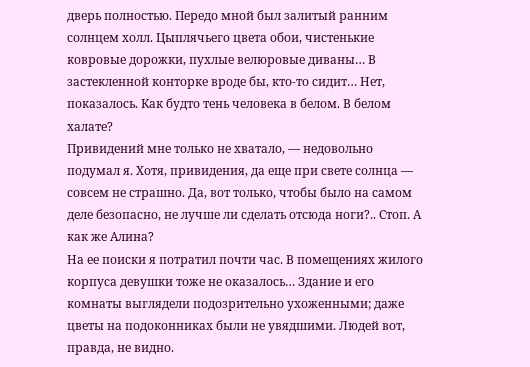дверь полностью. Передо мной был залитый ранним солнцем холл. Цыплячьего цвета обои, чистенькие ковровые дорожки, пухлые велюровые диваны… В застекленной конторке вроде бы, кто-то сидит… Нет, показалось. Как будто тень человека в белом. В белом халате?
Привидений мне только не хватало, — недовольно подумал я. Хотя, привидения, да еще при свете солнца — совсем не страшно. Да, вот только, чтобы было на самом деле безопасно, не лучше ли сделать отсюда ноги?.. Стоп. А как же Алина?
На ее поиски я потратил почти час. В помещениях жилого корпуса девушки тоже не оказалось… Здание и его комнаты выглядели подозрительно ухоженными; даже цветы на подоконниках были не увядшими. Людей вот, правда, не видно.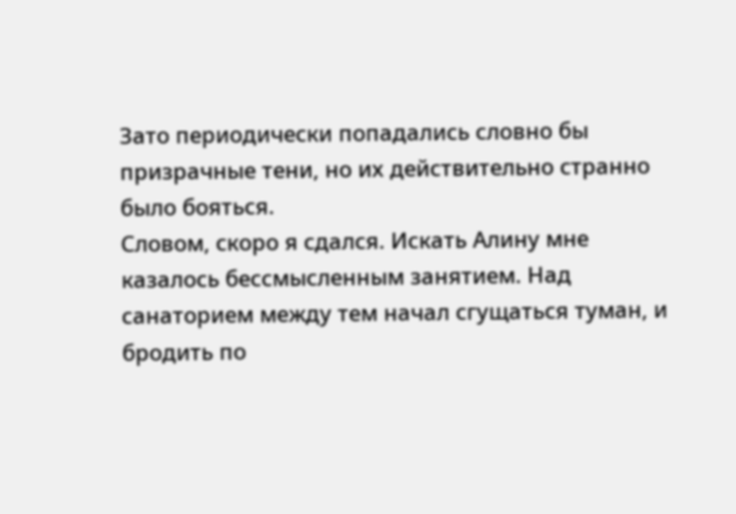Зато периодически попадались словно бы призрачные тени, но их действительно странно было бояться.
Словом, скоро я сдался. Искать Алину мне казалось бессмысленным занятием. Над санаторием между тем начал сгущаться туман, и бродить по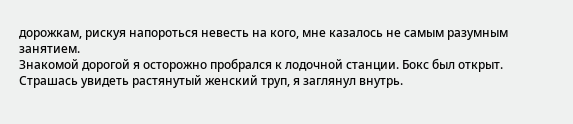дорожкам, рискуя напороться невесть на кого, мне казалось не самым разумным занятием.
Знакомой дорогой я осторожно пробрался к лодочной станции. Бокс был открыт. Страшась увидеть растянутый женский труп, я заглянул внутрь.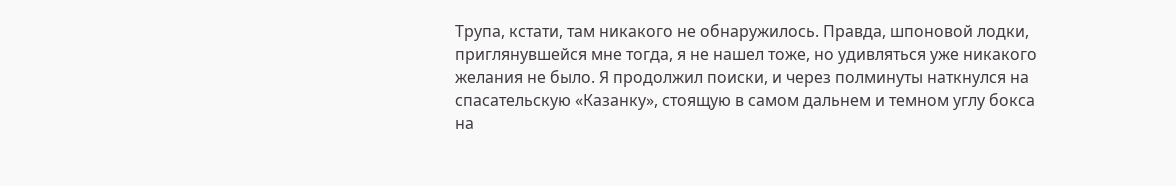Трупа, кстати, там никакого не обнаружилось. Правда, шпоновой лодки, приглянувшейся мне тогда, я не нашел тоже, но удивляться уже никакого желания не было. Я продолжил поиски, и через полминуты наткнулся на спасательскую «Казанку», стоящую в самом дальнем и темном углу бокса на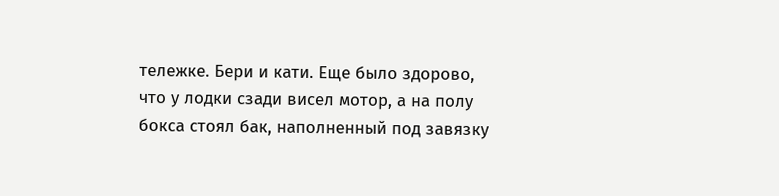тележке. Бери и кати. Еще было здорово, что у лодки сзади висел мотор, а на полу бокса стоял бак, наполненный под завязку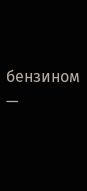бензином —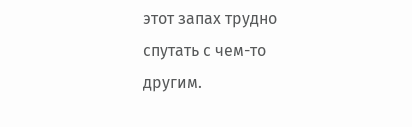этот запах трудно спутать с чем-то другим.